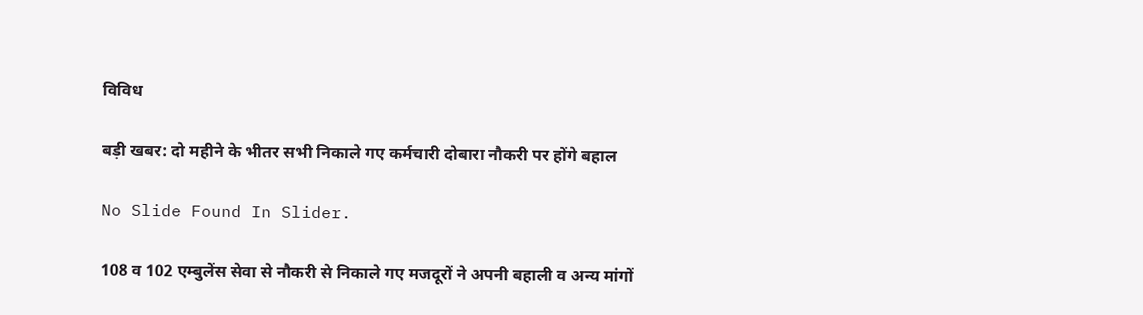विविध

बड़ी खबर: दो महीने के भीतर सभी निकाले गए कर्मचारी दोबारा नौकरी पर होंगे बहाल

No Slide Found In Slider.

108 व 102 एम्बुलेंस सेवा से नौकरी से निकाले गए मजदूरों ने अपनी बहाली व अन्य मांगों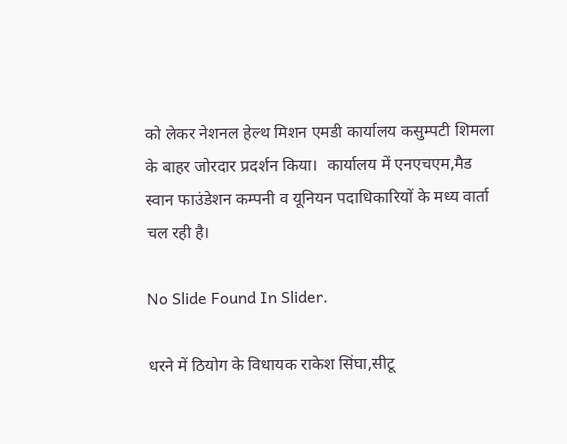को लेकर नेशनल हेल्थ मिशन एमडी कार्यालय कसुम्पटी शिमला के बाहर जोरदार प्रदर्शन किया।  कार्यालय में एनएचएम,मैड स्वान फाउंडेशन कम्पनी व यूनियन पदाधिकारियों के मध्य वार्ता चल रही है।

No Slide Found In Slider.

धरने में ठियोग के विधायक राकेश सिंघा,सीटू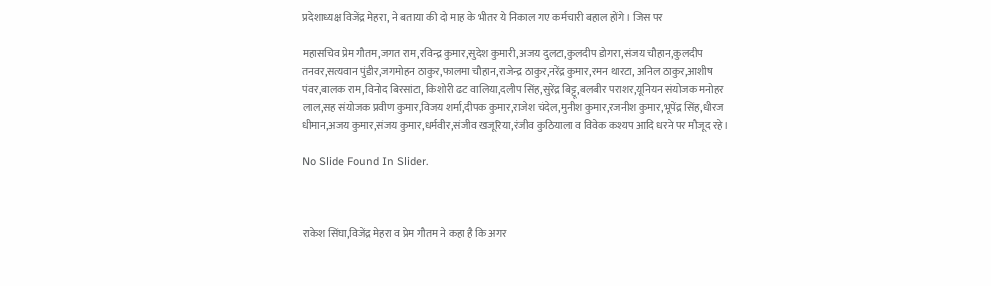प्रदेशाध्यक्ष विजेंद्र मेहरा, ने बताया की दो माह के भीतर ये निकाल गए कर्मचारी बहाल होंगे। जिस पर

महासचिव प्रेम गौतम,जगत राम,रविन्द्र कुमार,सुदेश कुमारी,अजय दुलटा,कुलदीप डोगरा,संजय चौहान,कुलदीप तनवर,सत्यवान पुंडीर,जगमोहन ठाकुर,फालमा चौहान,राजेन्द्र ठाकुर,नरेंद्र कुमार,रमन थारटा, अनिल ठाकुर,आशीष पंवर,बालक राम,विनोद बिरसांटा, किशोरी ढट वालिया,दलीप सिंह,सुरेंद्र बिट्टू,बलबीर पराशर,यूनियन संयोजक मनोहर लाल,सह संयोजक प्रवीण कुमार,विजय शर्मा,दीपक कुमार,राजेश चंदेल,मुनीश कुमार,रजनीश कुमार,भूपेंद्र सिंह,धीरज धीमान,अजय कुमार,संजय कुमार,धर्मवीर,संजीव खजूरिया,रंजीव कुठियाला व विवेक कश्यप आदि धरने पर मौजूद रहे।

No Slide Found In Slider.



राकेश सिंघा,विजेंद्र मेहरा व प्रेम गौतम ने कहा है कि अगर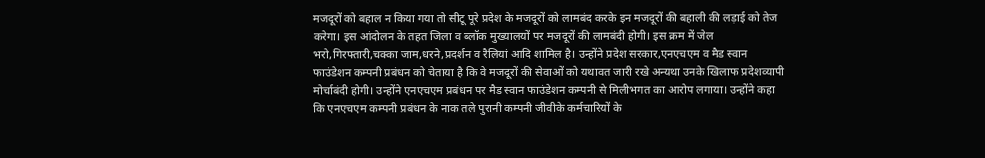मजदूरों को बहाल न किया गया तो सीटू पूरे प्रदेश के मजदूरों को लामबंद करके इन मजदूरों की बहाली की लड़ाई को तेज करेगा। इस आंदोलन के तहत जिला व ब्लॉक मुख्यालयों पर मजदूरों की लामबंदी होगी। इस क्रम में जेल भरो,गिरफ्तारी,चक्का जाम,धरने,प्रदर्शन व रैलियां आदि शामिल है। उन्होंने प्रदेश सरकार,एनएचएम व मैड स्वान फाउंडेशन कम्पनी प्रबंधन को चेताया है कि वे मजदूरों की सेवाओं को यथावत जारी रखे अन्यथा उनके खिलाफ प्रदेशव्यापी मोर्चाबंदी होगी। उन्होंने एनएचएम प्रबंधन पर मैड स्वान फाउंडेशन कम्पनी से मिलीभगत का आरोप लगाया। उन्होंने कहा कि एनएचएम कम्पनी प्रबंधन के नाक तले पुरानी कम्पनी जीवीके कर्मचारियों के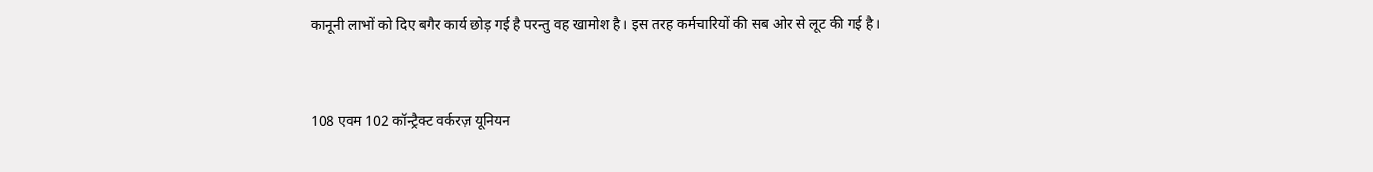कानूनी लाभों को दिए बगैर कार्य छोड़ गई है परन्तु वह खामोश है। इस तरह कर्मचारियों की सब ओर से लूट की गई है।



108 एवम 102 कॉन्ट्रैक्ट वर्करज़ यूनियन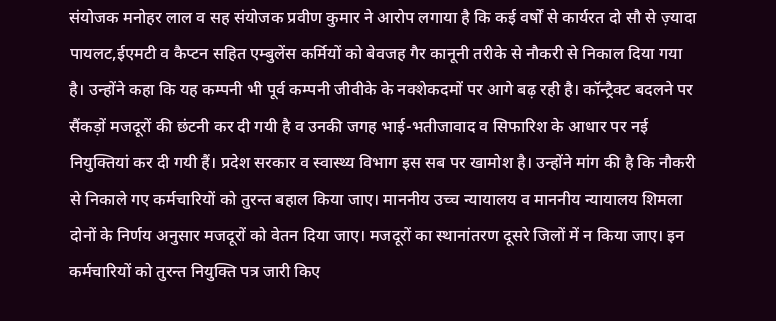संयोजक मनोहर लाल व सह संयोजक प्रवीण कुमार ने आरोप लगाया है कि कई वर्षों से कार्यरत दो सौ से ज़्यादा पायलट,ईएमटी व कैप्टन सहित एम्बुलेंस कर्मियों को बेवजह गैर कानूनी तरीके से नौकरी से निकाल दिया गया है। उन्होंने कहा कि यह कम्पनी भी पूर्व कम्पनी जीवीके के नक्शेकदमों पर आगे बढ़ रही है। कॉन्ट्रैक्ट बदलने पर सैंकड़ों मजदूरों की छंटनी कर दी गयी है व उनकी जगह भाई-भतीजावाद व सिफारिश के आधार पर नई नियुक्तियां कर दी गयी हैं। प्रदेश सरकार व स्वास्थ्य विभाग इस सब पर खामोश है। उन्होंने मांग की है कि नौकरी से निकाले गए कर्मचारियों को तुरन्त बहाल किया जाए। माननीय उच्च न्यायालय व माननीय न्यायालय शिमला दोनों के निर्णय अनुसार मजदूरों को वेतन दिया जाए। मजदूरों का स्थानांतरण दूसरे जिलों में न किया जाए। इन कर्मचारियों को तुरन्त नियुक्ति पत्र जारी किए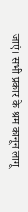जाएं। सभी प्रकार के श्रम कानून लागू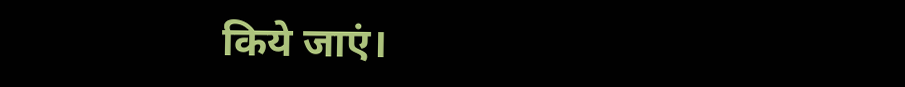किये जाएं।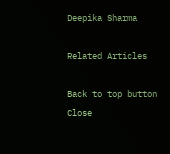Deepika Sharma

Related Articles

Back to top button
Close